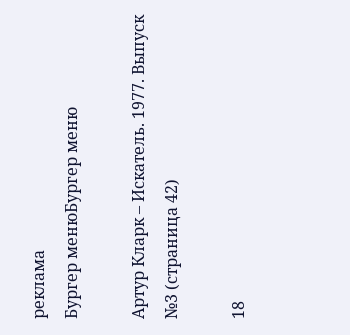реклама
Бургер менюБургер меню

Артур Кларк – Искатель. 1977. Выпуск №3 (страница 42)

18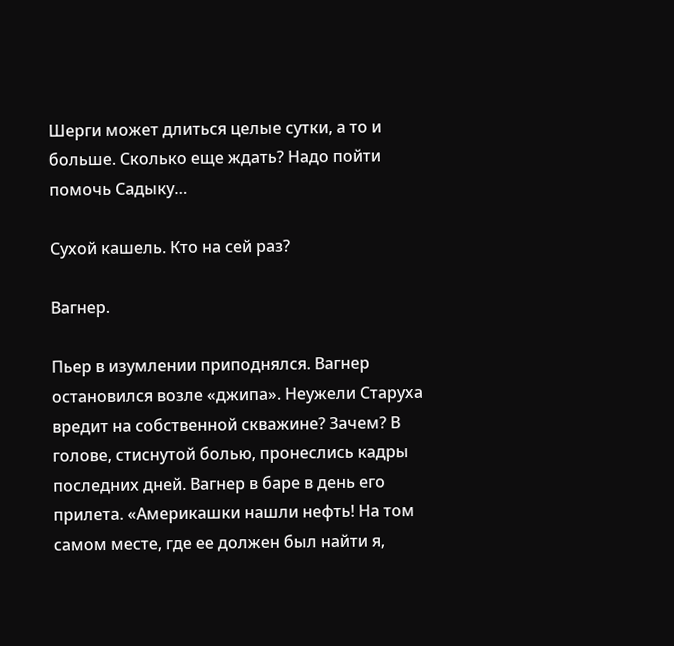Шерги может длиться целые сутки, а то и больше. Сколько еще ждать? Надо пойти помочь Садыку…

Сухой кашель. Кто на сей раз?

Вагнер.

Пьер в изумлении приподнялся. Вагнер остановился возле «джипа». Неужели Старуха вредит на собственной скважине? Зачем? В голове, стиснутой болью, пронеслись кадры последних дней. Вагнер в баре в день его прилета. «Америкашки нашли нефть! На том самом месте, где ее должен был найти я,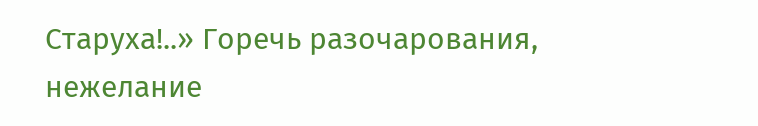Старуха!..» Горечь разочарования, нежелание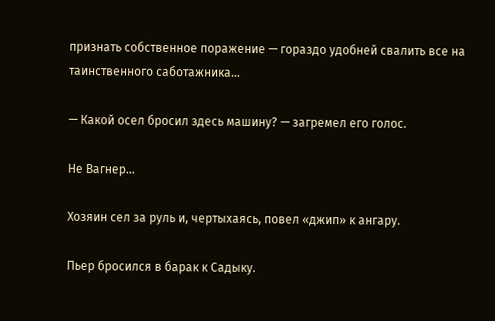признать собственное поражение — гораздо удобней свалить все на таинственного саботажника…

— Какой осел бросил здесь машину? — загремел его голос.

Не Вагнер…

Хозяин сел за руль и, чертыхаясь, повел «джип» к ангару.

Пьер бросился в барак к Садыку.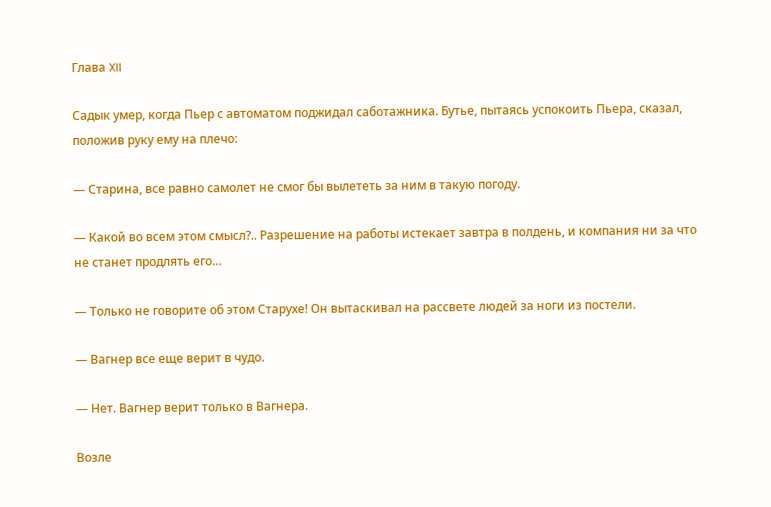Глава XII

Садык умер, когда Пьер с автоматом поджидал саботажника. Бутье, пытаясь успокоить Пьера, сказал, положив руку ему на плечо:

— Старина, все равно самолет не смог бы вылететь за ним в такую погоду.

— Какой во всем этом смысл?.. Разрешение на работы истекает завтра в полдень, и компания ни за что не станет продлять его…

— Только не говорите об этом Старухе! Он вытаскивал на рассвете людей за ноги из постели.

— Вагнер все еще верит в чудо.

— Нет. Вагнер верит только в Вагнера.

Возле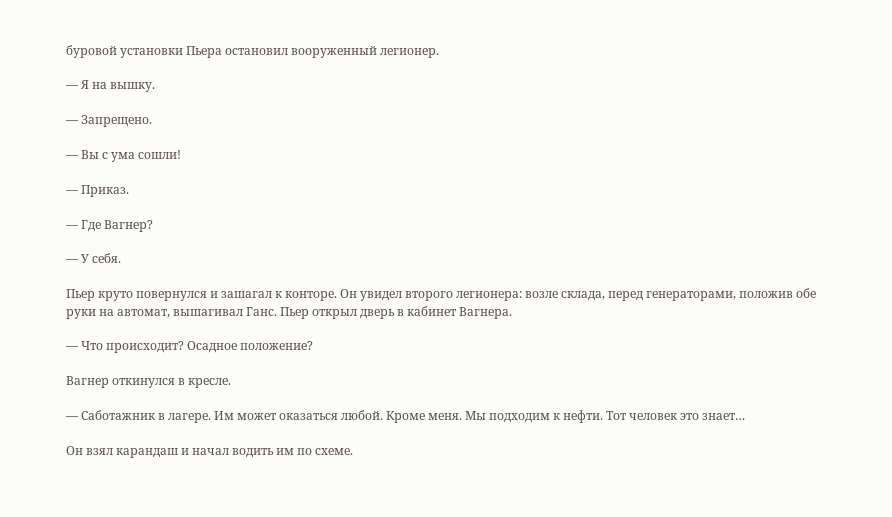буровой установки Пьера остановил вооруженный легионер.

— Я на вышку.

— Запрещено.

— Вы с ума сошли!

— Приказ.

— Где Вагнер?

— У себя.

Пьер круто повернулся и зашагал к конторе. Он увидел второго легионера: возле склада, перед генераторами, положив обе руки на автомат, вышагивал Ганс. Пьер открыл дверь в кабинет Вагнера.

— Что происходит? Осадное положение?

Вагнер откинулся в кресле.

— Саботажник в лагере. Им может оказаться любой. Кроме меня. Мы подходим к нефти. Тот человек это знает…

Он взял карандаш и начал водить им по схеме.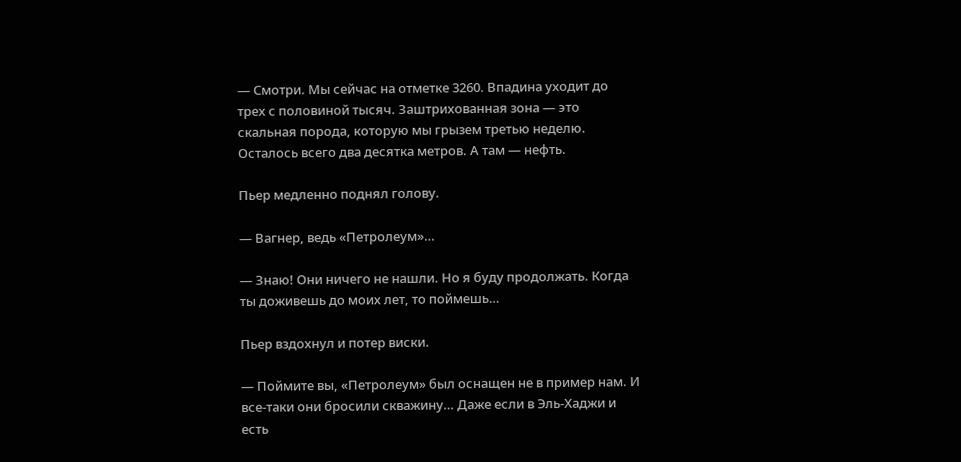— Смотри. Мы сейчас на отметке 3260. Впадина уходит до трех с половиной тысяч. Заштрихованная зона — это скальная порода, которую мы грызем третью неделю. Осталось всего два десятка метров. А там — нефть.

Пьер медленно поднял голову.

— Вагнер, ведь «Петролеум»…

— Знаю! Они ничего не нашли. Но я буду продолжать. Когда ты доживешь до моих лет, то поймешь…

Пьер вздохнул и потер виски.

— Поймите вы, «Петролеум» был оснащен не в пример нам. И все-таки они бросили скважину… Даже если в Эль-Хаджи и есть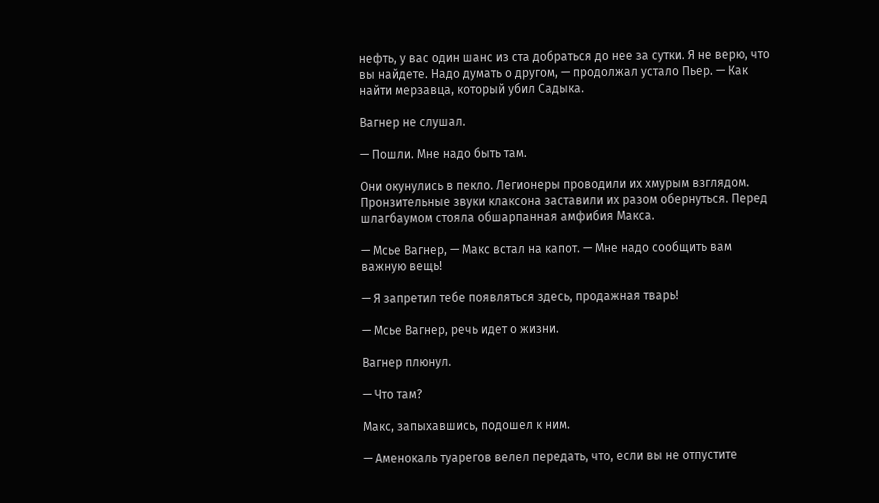нефть, у вас один шанс из ста добраться до нее за сутки. Я не верю, что вы найдете. Надо думать о другом, — продолжал устало Пьер. — Как найти мерзавца, который убил Садыка.

Вагнер не слушал.

— Пошли. Мне надо быть там.

Они окунулись в пекло. Легионеры проводили их хмурым взглядом. Пронзительные звуки клаксона заставили их разом обернуться. Перед шлагбаумом стояла обшарпанная амфибия Макса.

— Мсье Вагнер, — Макс встал на капот. — Мне надо сообщить вам важную вещь!

— Я запретил тебе появляться здесь, продажная тварь!

— Мсье Вагнер, речь идет о жизни.

Вагнер плюнул.

— Что там?

Макс, запыхавшись, подошел к ним.

— Аменокаль туарегов велел передать, что, если вы не отпустите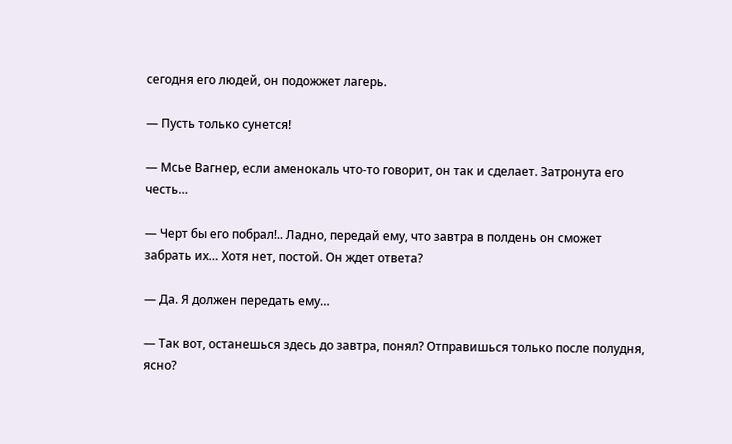сегодня его людей, он подожжет лагерь.

— Пусть только сунется!

— Мсье Вагнер, если аменокаль что-то говорит, он так и сделает. Затронута его честь…

— Черт бы его побрал!.. Ладно, передай ему, что завтра в полдень он сможет забрать их… Хотя нет, постой. Он ждет ответа?

— Да. Я должен передать ему…

— Так вот, останешься здесь до завтра, понял? Отправишься только после полудня, ясно?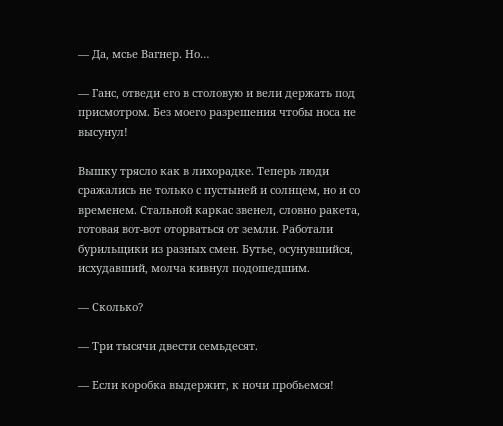— Да, мсье Вагнер. Но…

— Ганс, отведи его в столовую и вели держать под присмотром. Без моего разрешения чтобы носа не высунул!

Вышку трясло как в лихорадке. Теперь люди сражались не только с пустыней и солнцем, но и со временем. Стальной каркас звенел, словно ракета, готовая вот-вот оторваться от земли. Работали бурильщики из разных смен. Бутье, осунувшийся, исхудавший, молча кивнул подошедшим.

— Сколько?

— Три тысячи двести семьдесят.

— Если коробка выдержит, к ночи пробьемся!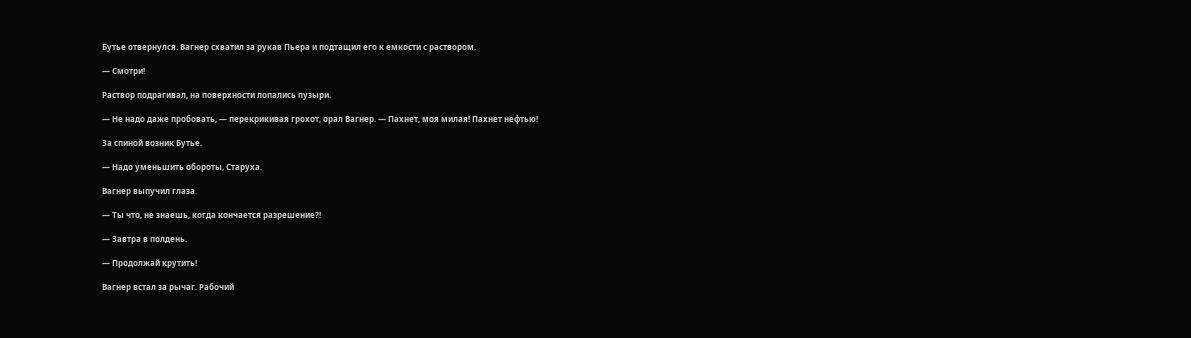Бутье отвернулся. Вагнер схватил за рукав Пьера и подтащил его к емкости с раствором.

— Смотри!

Раствор подрагивал, на поверхности лопались пузыри.

— Не надо даже пробовать, — перекрикивая грохот, орал Вагнер. — Пахнет, моя милая! Пахнет нефтью!

За спиной возник Бутье.

— Надо уменьшить обороты, Старуха.

Вагнер выпучил глаза.

— Ты что, не знаешь, когда кончается разрешение?!

— Завтра в полдень.

— Продолжай крутить!

Вагнер встал за рычаг. Рабочий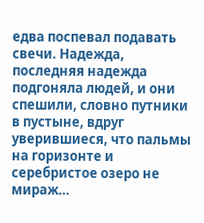едва поспевал подавать свечи. Надежда, последняя надежда подгоняла людей, и они спешили, словно путники в пустыне, вдруг уверившиеся, что пальмы на горизонте и серебристое озеро не мираж…